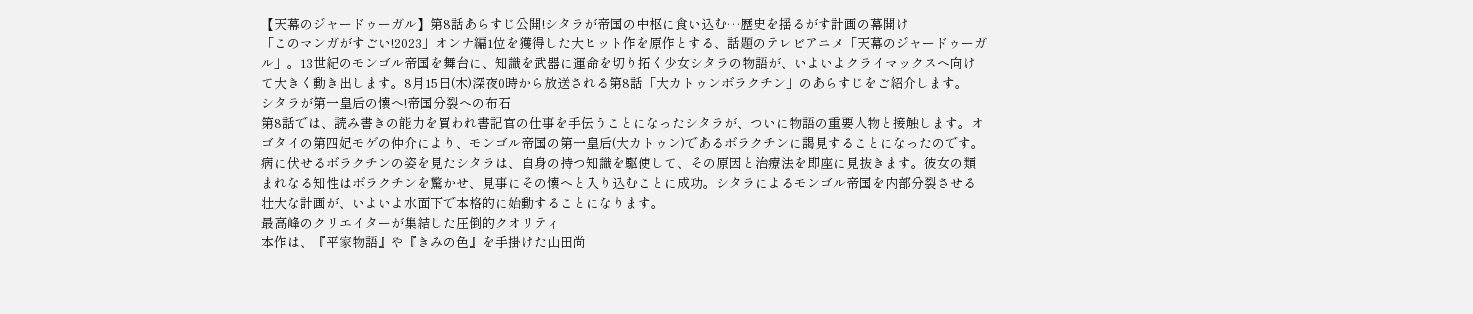【天幕のジャードゥーガル】第8話あらすじ公開!シタラが帝国の中枢に食い込む…歴史を揺るがす計画の幕開け
「このマンガがすごい!2023」オンナ編1位を獲得した大ヒット作を原作とする、話題のテレビアニメ「天幕のジャードゥーガル」。13世紀のモンゴル帝国を舞台に、知識を武器に運命を切り拓く少女シタラの物語が、いよいよクライマックスへ向けて大きく動き出します。8月15日(木)深夜0時から放送される第8話「大カトゥンボラクチン」のあらすじをご紹介します。
シタラが第一皇后の懐へ!帝国分裂への布石
第8話では、読み書きの能力を買われ書記官の仕事を手伝うことになったシタラが、ついに物語の重要人物と接触します。オゴタイの第四妃モゲの仲介により、モンゴル帝国の第一皇后(大カトゥン)であるボラクチンに謁見することになったのです。病に伏せるボラクチンの姿を見たシタラは、自身の持つ知識を駆使して、その原因と治療法を即座に見抜きます。彼女の類まれなる知性はボラクチンを驚かせ、見事にその懐へと入り込むことに成功。シタラによるモンゴル帝国を内部分裂させる壮大な計画が、いよいよ水面下で本格的に始動することになります。
最高峰のクリエイターが集結した圧倒的クオリティ
本作は、『平家物語』や『きみの色』を手掛けた山田尚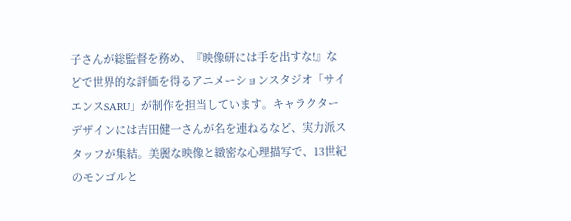子さんが総監督を務め、『映像研には手を出すな!』などで世界的な評価を得るアニメーションスタジオ「サイエンスSARU」が制作を担当しています。キャラクターデザインには吉田健一さんが名を連ねるなど、実力派スタッフが集結。美麗な映像と緻密な心理描写で、13世紀のモンゴルと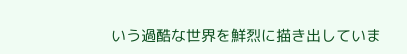いう過酷な世界を鮮烈に描き出していま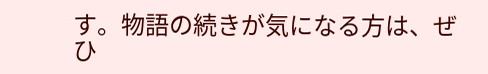す。物語の続きが気になる方は、ぜひ